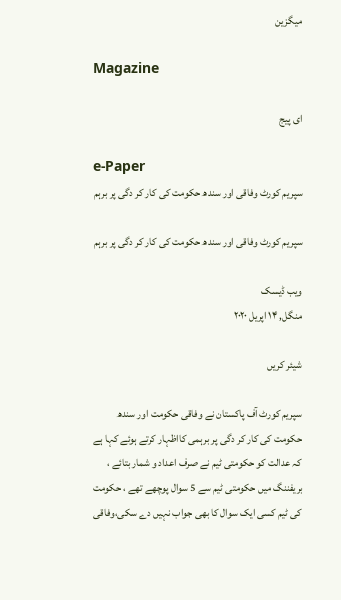میگزین

Magazine

ای پیج

e-Paper
سپریم کورٹ وفاقی اور سندھ حکومت کی کار کر دگی پر برہم

سپریم کورٹ وفاقی اور سندھ حکومت کی کار کر دگی پر برہم

ویب ڈیسک
منگل, ۱۴ اپریل ۲۰۲۰

شیئر کریں

سپریم کورٹ آف پاکستان نے وفاقی حکومت اور سندھ حکومت کی کار کر دگی پر برہمی کااظہار کرتے ہوئے کہا ہے کہ عدالت کو حکومتی ٹیم نے صرف اعداد و شمار بتائے ، بریفننگ میں حکومتی ٹیم سے 5 سوال پوچھے تھے ، حکومت کی ٹیم کسی ایک سوال کا بھی جواب نہیں دے سکی،وفاقی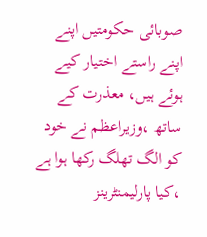صوبائی حکومتیں اپنے اپنے راستے اختیار کیے ہوئے ہیں، معذرت کے ساتھ ،وزیراعظم نے خود کو الگ تھلگ رکھا ہوا ہے ،کیا پارلیمنٹرینز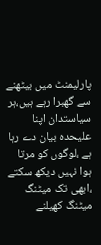پارلیمنٹ میں بیٹھنے سے گھبرا رہے ہیں،ہر سیاستدان اپنا علیحدہ بیان دے رہا ہے ،لوگوں کو مرتا ہوا نہیں دیکھ سکتے ،ابھی تک میٹنگ میٹنگ کھیلنے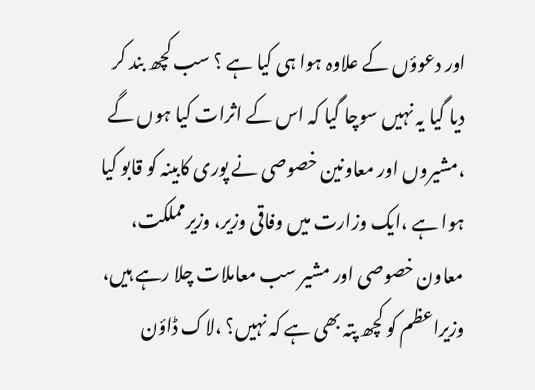اور دعوؤں کے علاوہ ہوا ہی کیا ہے ؟ سب کچھ بند کر دیا گیا یہ نہیں سوچا گیا کہ اس کے اثرات کیا ہوں گے ،مشیروں اور معاونین خصوصی نے پوری کابینہ کو قابو کیا ہوا ہے ،ایک وزارت میں وفاقی وزیر، وزیرمملکت، معاون خصوصی اور مشیر سب معاملات چلا رہے ہیں، وزیراعظم کو کچھ پتہ بھی ہے کہ نہیں؟ ،لاک ڈاؤن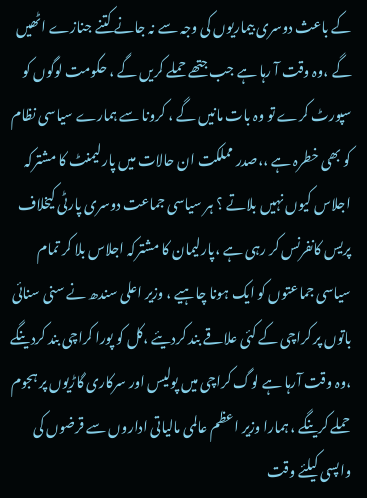کے باعث دوسری بیماریوں کی وجہ سے نہ جانے کتنے جنازے اٹھیں گے ،وہ وقت آ رہا ہے جب جتھے حملے کریں گے ، حکومت لوگوں کو سپورٹ کرے تو وہ بات مانیں گے ، کرونا سے ہمارے سیاسی نظام کو بھی خطرہ ہے ،،صدر مملکت ان حالات میں پارلیمنٹ کا مشترکہ اجلاس کیوں نہیں بلاتے ؟ ہر سیاسی جماعت دوسری پارٹی کیخلاف پریس کانفرنس کر رہی ہے ،پارلیمان کا مشترکہ اجلاس بلا کر تمام سیاسی جماعتوں کو ایک ہونا چاہیے ، وزیر اعلی سندھ نے سنی سنائی باتوں پر کراچی کے کئی علاقے بند کردیئے ،کل کو پورا کراچی بند کردینگے ،وہ وقت آرہا ہے لوگ کراچی میں پولیس اور سرکاری گاڑیوں پر ہجوم حملے کرینگے ، ہمارا وزیر اعظم عالمی مالیاتی اداروں سے قرضوں کی واپسی کیلئے وقت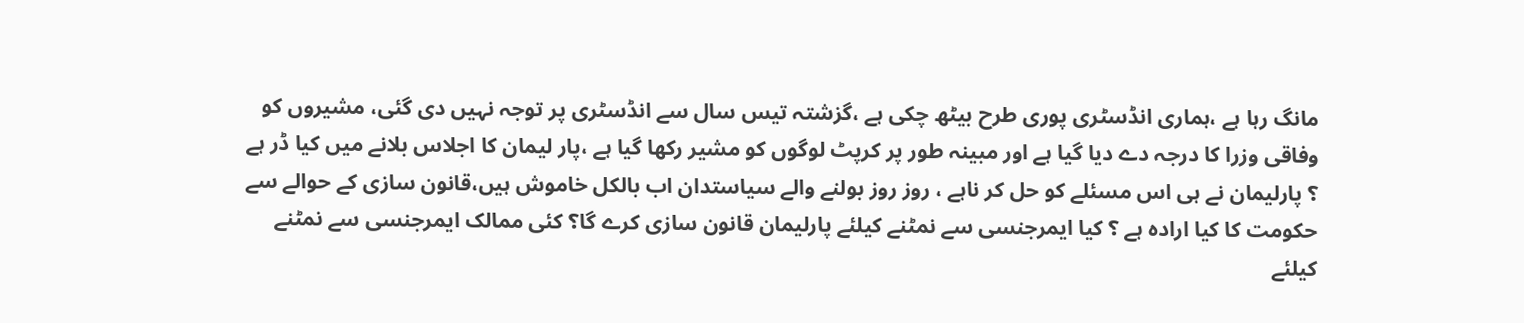مانگ رہا ہے ،ہماری انڈسٹری پوری طرح بیٹھ چکی ہے ،گزشتہ تیس سال سے انڈسٹری پر توجہ نہیں دی گئی، مشیروں کو وفاقی وزرا کا درجہ دے دیا گیا ہے اور مبینہ طور پر کرپٹ لوگوں کو مشیر رکھا گیا ہے ،پار لیمان کا اجلاس بلانے میں کیا ڈر ہے ؟ پارلیمان نے ہی اس مسئلے کو حل کر ناہے ، روز روز بولنے والے سیاستدان اب بالکل خاموش ہیں،قانون سازی کے حوالے سے حکومت کا کیا ارادہ ہے ؟ کیا ایمرجنسی سے نمٹنے کیلئے پارلیمان قانون سازی کرے گا؟ کئی ممالک ایمرجنسی سے نمٹنے کیلئے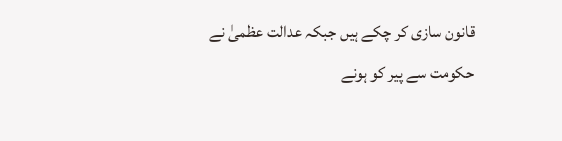قانون سازی کر چکے ہیں جبکہ عدالت عظمیٰ نے حکومت سے پیر کو ہونے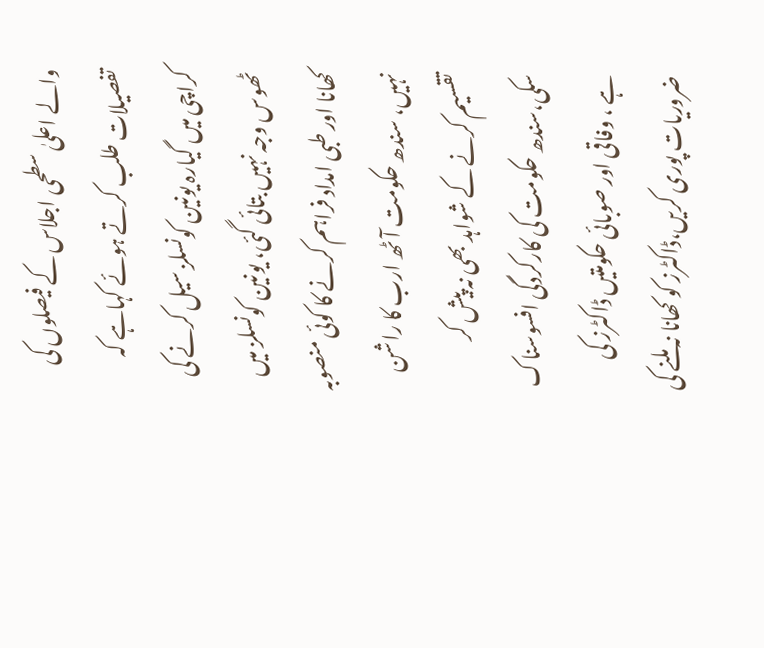والے اعلیٰ سطحی اجلاس کے فیصلوں کی تفصیلات طلب کرتے ہوئے کہاہے کہ کراچی میں گیارہ یونین کونسلز سیل کرنے کی ٹھوس وجہ نہیں بتائی گئی، یونین کونسلز میں کھانا اور طبی امداد فراہم کرنے کا کوئی منصوبہ نہیں، سندھ حکومت آٹھ ارب کا راشن تقسیم کرنے کے شواہد بھی نہ پیش کر سکی،سندھ حکومت کی کارکردگی افسوسناک ہے ، وفاقی اور صوبائی حکومتیں ڈاکٹرز کی ضروریات پوری کریں،ڈاکٹرز کو کھانا نہ ملنے کی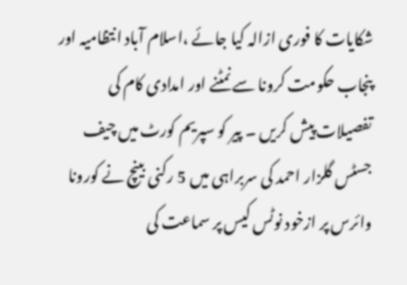شکایات کا فوری ازالہ کیا جائے ،اسلام آباد انتظامیہ اور پنجاب حکومت کرونا سے نمٹنے اور امدادی کام کی تفصیلات پیش کریں ۔ پیر کو سپریم کورٹ میں چیف جسٹس گلزار احمد کی سربراہی میں 5 رکنی بینچ نے کورونا وائرس پر ازخود نوٹس کیس پر سماعت کی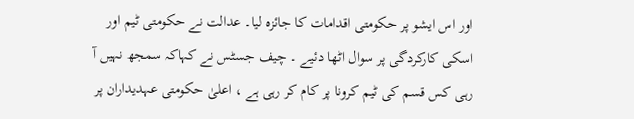اور اس ایشو پر حکومتی اقدامات کا جائزہ لیا۔ عدالت نے حکومتی ٹیم اور اسکی کارکردگی پر سوال اٹھا دئیے ۔ چیف جسٹس نے کہاکہ سمجھ نہیں آ رہی کس قسم کی ٹیم کرونا پر کام کر رہی ہے ، اعلیٰ حکومتی عہدیداران پر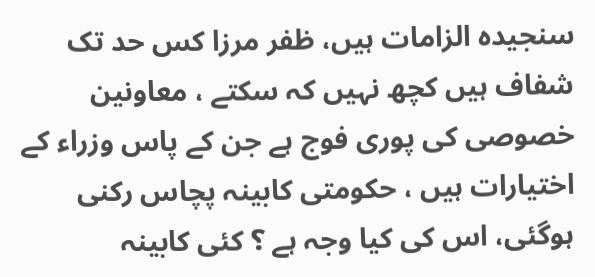سنجیدہ الزامات ہیں، ظفر مرزا کس حد تک شفاف ہیں کچھ نہیں کہ سکتے ، معاونین خصوصی کی پوری فوج ہے جن کے پاس وزراء کے اختیارات ہیں ، حکومتی کابینہ پچاس رکنی ہوگئی، اس کی کیا وجہ ہے ؟ کئی کابینہ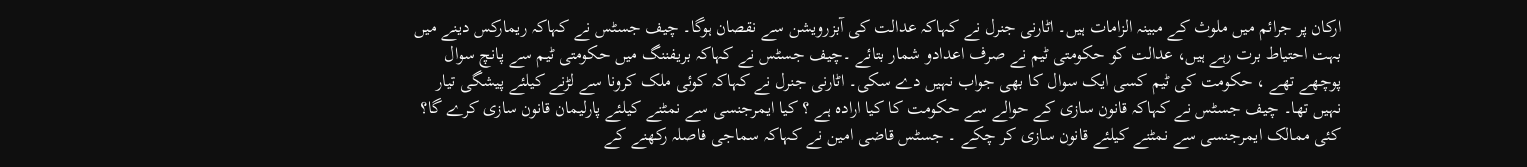ارکان پر جرائم میں ملوث کے مبینہ الزامات ہیں۔ اٹارنی جنرل نے کہاکہ عدالت کی آبزرویشن سے نقصان ہوگا۔ چیف جسٹس نے کہاکہ ریمارکس دینے میں بہت احتیاط برت رہے ہیں، عدالت کو حکومتی ٹیم نے صرف اعدادو شمار بتائے ۔چیف جسٹس نے کہاکہ بریفننگ میں حکومتی ٹیم سے پانچ سوال پوچھے تھے ، حکومت کی ٹیم کسی ایک سوال کا بھی جواب نہیں دے سکی۔ اٹارنی جنرل نے کہاکہ کوئی ملک کرونا سے لڑنے کیلئے پیشگی تیار نہیں تھا۔ چیف جسٹس نے کہاکہ قانون سازی کے حوالے سے حکومت کا کیا ارادہ ہے ؟ کیا ایمرجنسی سے نمٹنے کیلئے پارلیمان قانون سازی کرے گا؟ کئی ممالک ایمرجنسی سے نمٹنے کیلئے قانون سازی کر چکے ۔ جسٹس قاضی امین نے کہاکہ سماجی فاصلہ رکھنے کے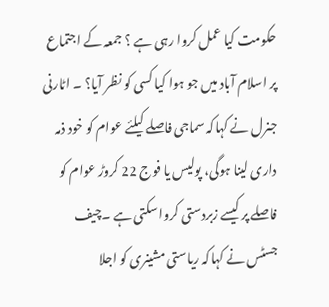حکومت کیا عمل کروا رہی ہے ؟ جمعہ کے اجتماع پر اسلام آباد میں جو ہوا کیا کسی کو نظر آیا؟ ۔ اٹارنی جنرل نے کہاکہ سماجی فاصلے کیلئے عوام کو خود ذمہ داری لینا ہوگی، پولیس یا فوج 22 کروڑ عوام کو فاصلے پر کیسے زبردستی کروا سکتی ہے ۔چیف جسٹس نے کہاکہ ریاستی مشینری کو اجلا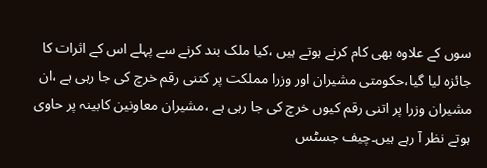سوں کے علاوہ بھی کام کرنے ہوتے ہیں ،کیا ملک بند کرنے سے پہلے اس کے اثرات کا جائزہ لیا گیا،حکومتی مشیران اور وزرا مملکت پر کتنی رقم خرچ کی جا رہی ہے ،ان مشیران وزرا پر اتنی رقم کیوں خرچ کی جا رہی ہے ،مشیران معاونین کابینہ پر حاوی ہوتے نظر آ رہے ہیں۔چیف جسٹس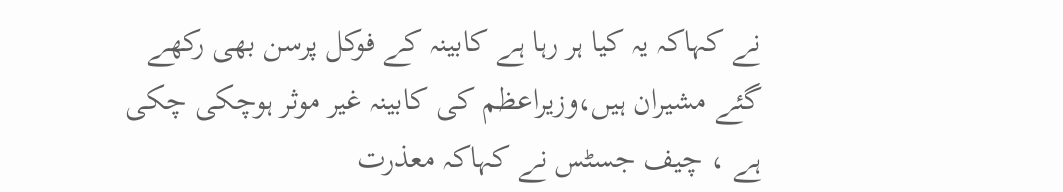نے کہاکہ یہ کیا ہر رہا ہے کابینہ کے فوکل پرسن بھی رکھے گئے مشیران ہیں،وزیراعظم کی کابینہ غیر موثر ہوچکی چکی ہے ، چیف جسٹس نے کہاکہ معذرت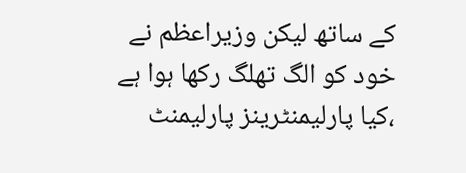کے ساتھ لیکن وزیراعظم نے خود کو الگ تھلگ رکھا ہوا ہے ،کیا پارلیمنٹرینز پارلیمنٹ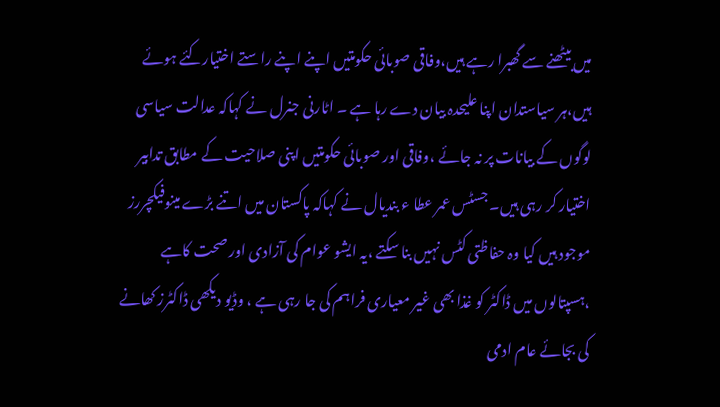میں بیٹھنے سے گھبرا رہے ہیں،وفاقی صوبائی حکومتیں اپنے اپنے راستے اختیارکئے ہوئے ہیں،ہر سیاستدان اپنا علیحدہ بیان دے رہا ہے ۔ اٹارنی جنرل نے کہاکہ عدالت سیاسی لوگوں کے بیانات پر نہ جائے ،وفاقی اور صوبائی حکومتیں اپنی صلاحیت کے مطابق تدابیر اختیار کر رہی ہیں۔ جسٹس عمر عطا ء بندیال نے کہاکہ پاکستان میں اتنے بڑے مینوفیکچررز موجود ہیں کیا وہ حفاظتی کٹس نہیں بنا سکتے ،یہ ایشو عوام کی آزادی اور صحت کاہے ،ہسپتالوں میں ڈاکٹر کو غذا بھی غیر معیاری فراہم کی جا رہی ہے ، وڈیو دیکھی ڈاکٹرز کھانے کی بجائے عام ادمی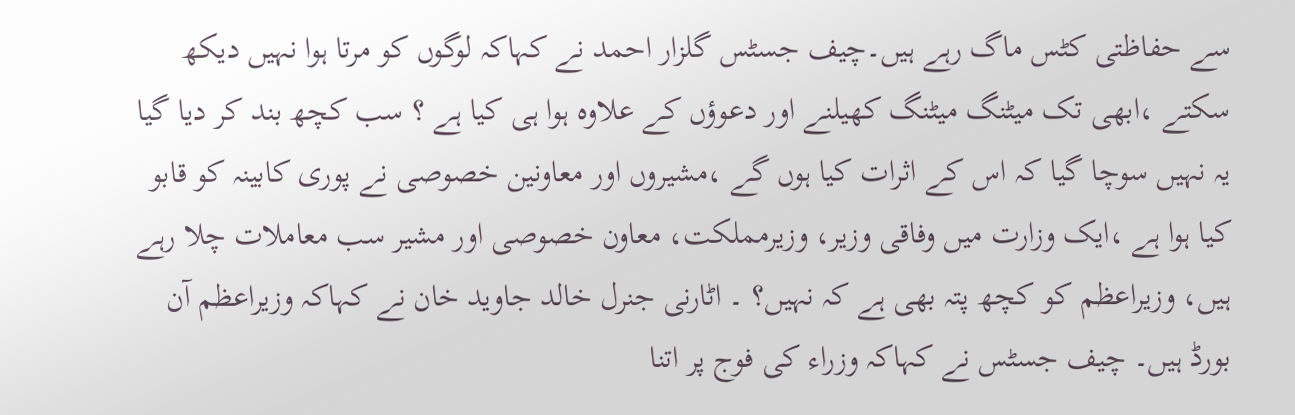سے حفاظتی کٹس ماگ رہے ہیں۔چیف جسٹس گلزار احمد نے کہاکہ لوگوں کو مرتا ہوا نہیں دیکھ سکتے ،ابھی تک میٹنگ میٹنگ کھیلنے اور دعوؤں کے علاوہ ہوا ہی کیا ہے ؟ سب کچھ بند کر دیا گیا یہ نہیں سوچا گیا کہ اس کے اثرات کیا ہوں گے ،مشیروں اور معاونین خصوصی نے پوری کابینہ کو قابو کیا ہوا ہے ،ایک وزارت میں وفاقی وزیر، وزیرمملکت، معاون خصوصی اور مشیر سب معاملات چلا رہے ہیں، وزیراعظم کو کچھ پتہ بھی ہے کہ نہیں؟ ۔ اٹارنی جنرل خالد جاوید خان نے کہاکہ وزیراعظم آن بورڈ ہیں۔ چیف جسٹس نے کہاکہ وزراء کی فوج پر اتنا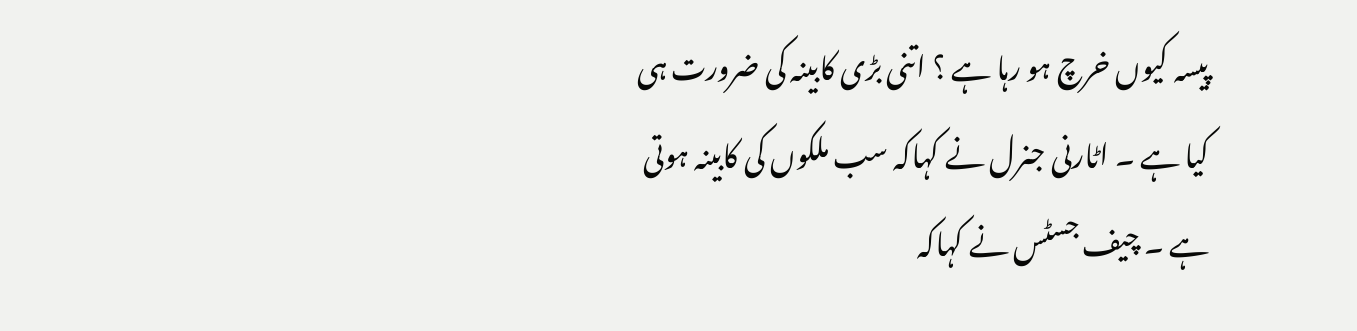پیسہ کیوں خرچ ہو رہا ہے ؟ اتنی بڑی کابینہ کی ضرورت ہی کیا ہے ۔ اٹارنی جنرل نے کہاکہ سب ملکوں کی کابینہ ہوتی ہے ۔ چیف جسٹس نے کہاکہ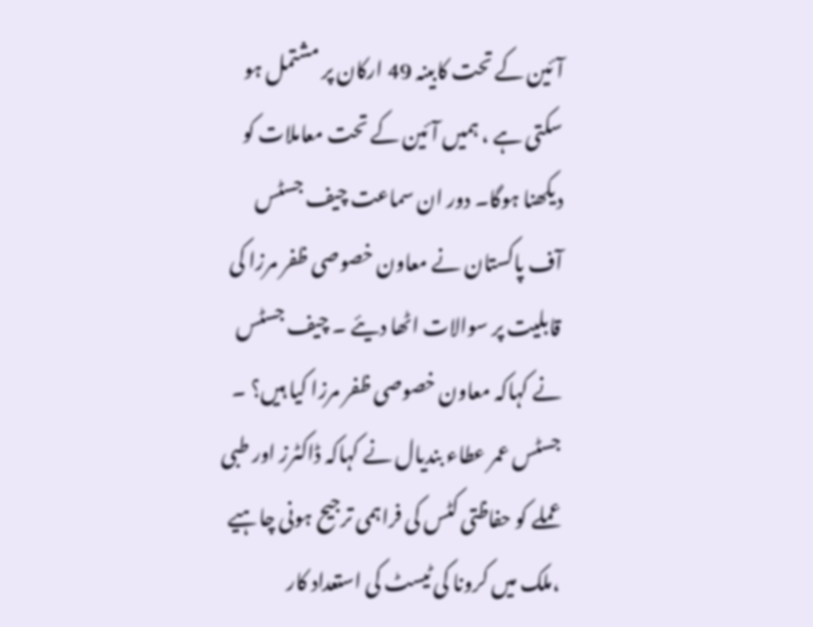آئین کے تحت کابینہ 49 ارکان پر مشتمل ہو سکتی ہے ، ہمیں آئین کے تحت معاملات کو دیکھنا ہوگا۔ دور ان سماعت چیف جسٹس آف پاکستان نے معاون خصوصی ظفر مرزا کی قابلیت پر سوالات اٹھا دیئے ۔ چیف جسٹس نے کہاکہ معاون خصوصی ظفر مرزا کیا ہیں؟ ۔ جسٹس عمر عطاء بندیال نے کہاکہ ڈاکٹرز اور طبی عملے کو حفاظتی کٹس کی فراہمی ترجیح ہونی چاہیے ،ملک میں کرونا کی ٹیسٹ کی استعداد کار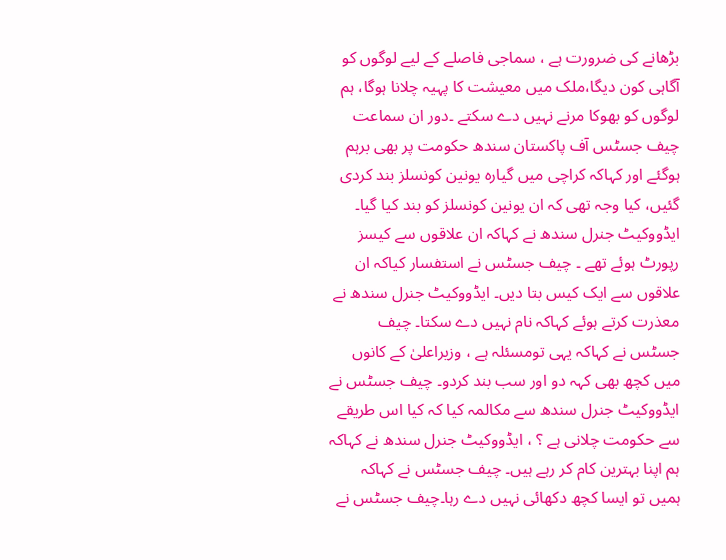بڑھانے کی ضرورت ہے ، سماجی فاصلے کے لیے لوگوں کو آگاہی کون دیگا،ملک میں معیشت کا پہیہ چلانا ہوگا، ہم لوگوں کو بھوکا مرنے نہیں دے سکتے ۔دور ان سماعت چیف جسٹس آف پاکستان سندھ حکومت پر بھی برہم ہوگئے اور کہاکہ کراچی میں گیارہ یونین کونسلز بند کردی گئیں، کیا وجہ تھی کہ ان یونین کونسلز کو بند کیا گیا۔ ایڈووکیٹ جنرل سندھ نے کہاکہ ان علاقوں سے کیسز رپورٹ ہوئے تھے ۔ چیف جسٹس نے استفسار کیاکہ ان علاقوں سے ایک کیس بتا دیں۔ ایڈووکیٹ جنرل سندھ نے معذرت کرتے ہوئے کہاکہ نام نہیں دے سکتا۔ چیف جسٹس نے کہاکہ یہی تومسئلہ ہے ، وزیراعلیٰ کے کانوں میں کچھ بھی کہہ دو اور سب بند کردو۔ چیف جسٹس نے ایڈووکیٹ جنرل سندھ سے مکالمہ کیا کہ کیا اس طریقے سے حکومت چلانی ہے ؟ ، ایڈووکیٹ جنرل سندھ نے کہاکہ ہم اپنا بہترین کام کر رہے ہیں۔ چیف جسٹس نے کہاکہ ہمیں تو ایسا کچھ دکھائی نہیں دے رہا۔چیف جسٹس نے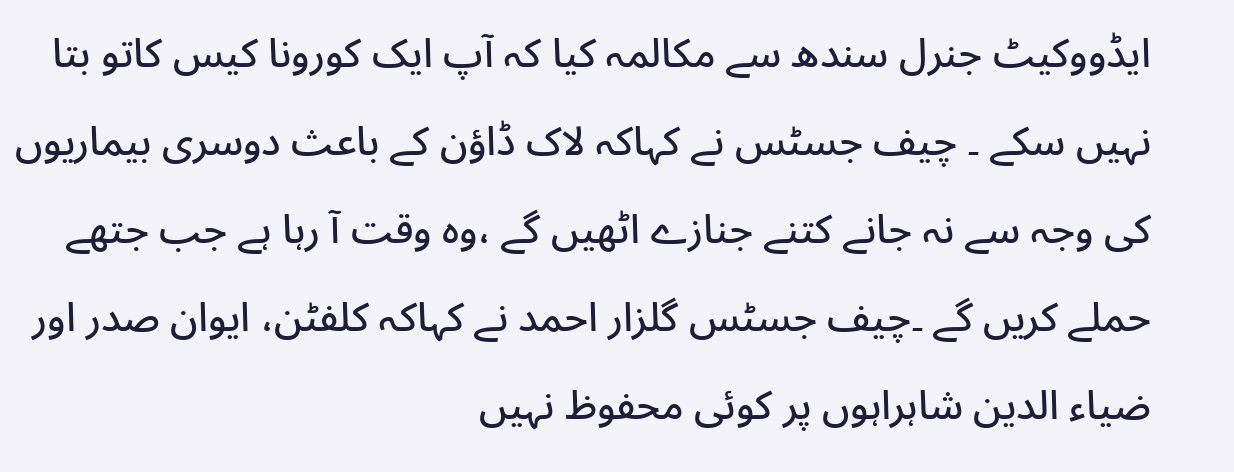ایڈووکیٹ جنرل سندھ سے مکالمہ کیا کہ آپ ایک کورونا کیس کاتو بتا نہیں سکے ۔ چیف جسٹس نے کہاکہ لاک ڈاؤن کے باعث دوسری بیماریوں کی وجہ سے نہ جانے کتنے جنازے اٹھیں گے ،وہ وقت آ رہا ہے جب جتھے حملے کریں گے ۔چیف جسٹس گلزار احمد نے کہاکہ کلفٹن، ایوان صدر اور ضیاء الدین شاہراہوں پر کوئی محفوظ نہیں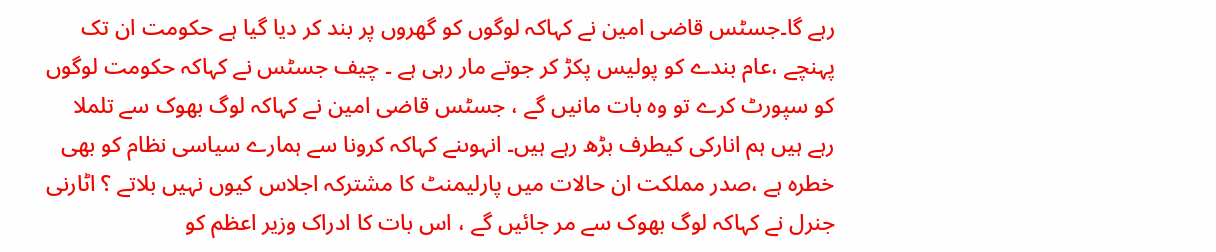رہے گا۔جسٹس قاضی امین نے کہاکہ لوگوں کو گھروں پر بند کر دیا گیا ہے حکومت ان تک پہنچے ،عام بندے کو پولیس پکڑ کر جوتے مار رہی ہے ۔ چیف جسٹس نے کہاکہ حکومت لوگوں کو سپورٹ کرے تو وہ بات مانیں گے ، جسٹس قاضی امین نے کہاکہ لوگ بھوک سے تلملا رہے ہیں ہم انارکی کیطرف بڑھ رہے ہیں۔ انہوںنے کہاکہ کرونا سے ہمارے سیاسی نظام کو بھی خطرہ ہے ،صدر مملکت ان حالات میں پارلیمنٹ کا مشترکہ اجلاس کیوں نہیں بلاتے ؟ اٹارنی جنرل نے کہاکہ لوگ بھوک سے مر جائیں گے ، اس بات کا ادراک وزیر اعظم کو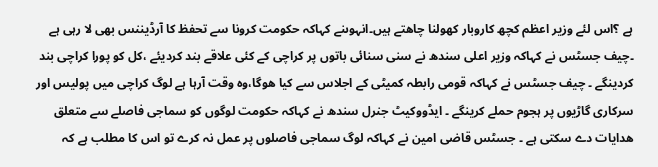ہے ؟اس لئے وزیر اعظم کچھ کاروبار کھولنا چاھتے ہیں۔انہوںنے کہاکہ حکومت کرونا سے تحفظ کا آرڈیننس بھی لا رہی ہے ۔چیف جسٹس نے کہاکہ وزیر اعلی سندھ نے سنی سنائی باتوں پر کراچی کے کئی علاقے بند کردیئے ،کل کو پورا کراچی بند کردینگے ۔ چیف جسٹس نے کہاکہ قومی رابطہ کمیٹی کے اجلاس سے کیا ھوگا،وہ وقت آرہا ہے لوگ کراچی میں پولیس اور سرکاری گاڑیوں پر ہجوم حملے کرینگے ۔ ایڈووکیٹ جنرل سندھ نے کہاکہ حکومت لوگوں کو سماجی فاصلے سے متعلق ھدایات دے سکتی ہے ۔ جسٹس قاضی امین نے کہاکہ لوگ سماجی فاصلوں پر عمل نہ کرے تو اس کا مطلب ہے کہ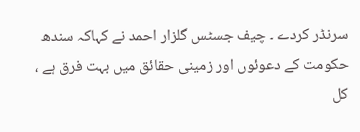سرنڈر کردے ۔ چیف جسٹس گلزار احمد نے کہاکہ سندھ حکومت کے دعوئوں اور زمینی حقائق میں بہت فرق ہے ، کل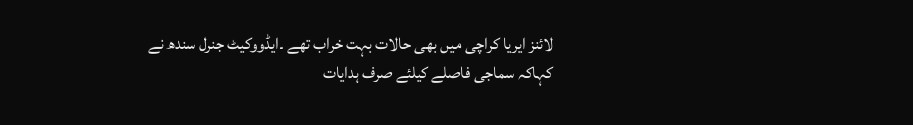لائنز ایریا کراچی میں بھی حالات بہت خراب تھے ۔ایڈووکیٹ جنرل سندھ نے کہاکہ سماجی فاصلے کیلئے صرف ہدایات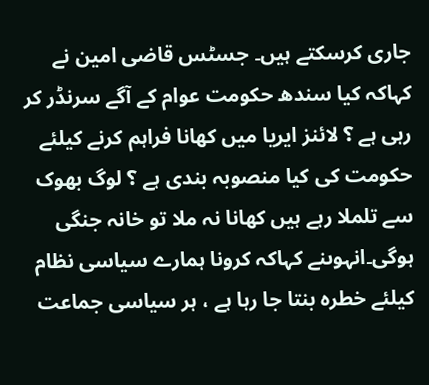جاری کرسکتے ہیں۔ جسٹس قاضی امین نے کہاکہ کیا سندھ حکومت عوام کے آگے سرنڈر کر رہی ہے ؟ لائنز ایریا میں کھانا فراہم کرنے کیلئے حکومت کی کیا منصوبہ بندی ہے ؟ لوگ بھوک سے تلملا رہے ہیں کھانا نہ ملا تو خانہ جنگی ہوگی۔انہوںنے کہاکہ کرونا ہمارے سیاسی نظام کیلئے خطرہ بنتا جا رہا ہے ، ہر سیاسی جماعت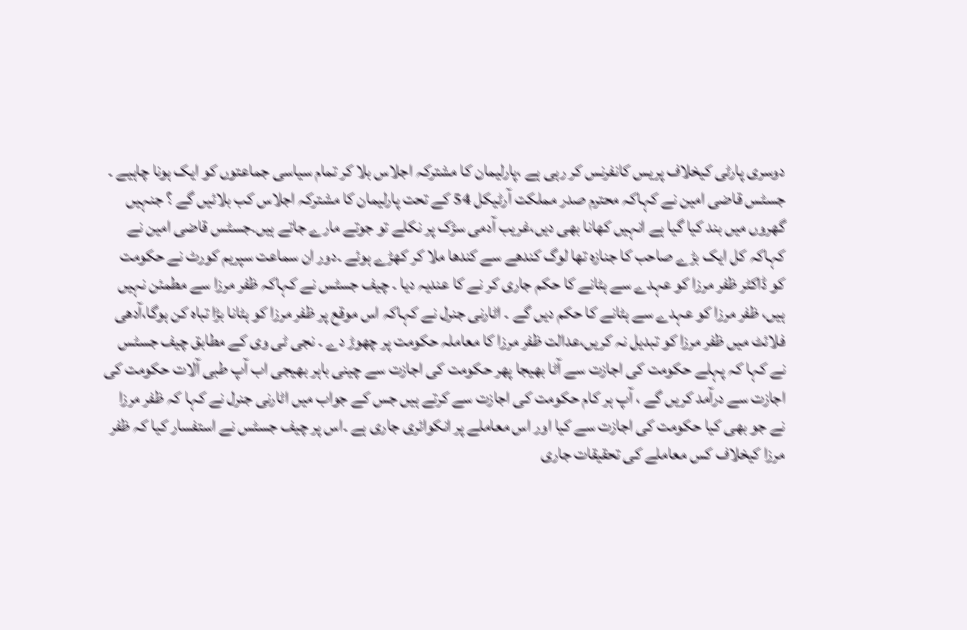دوسری پارٹی کیخلاف پریس کانفرنس کر رہی ہے ،پارلیمان کا مشترکہ اجلاس بلا کر تمام سیاسی جماعتوں کو ایک ہونا چاہیے ۔ جسٹس قاضی امین نے کہاکہ محترم صدر مملکت آرٹیکل 54 کے تحت پارلیمان کا مشترکہ اجلاس کب بلائیں گے ؟ جنہیں گھروں میں بند کیا گیا ہے انہیں کھانا بھی دیں،غریب آدمی سڑک پر نکلے تو جوتے مارے جاتے ہیں۔جسٹس قاضی امین نے کہاکہ کل ایک بڑے صاحب کا جنازہ تھا لوگ کندھے سے کندھا ملا کر کھڑے ہوئے ۔دور ان سماعت سپریم کورٹ نے حکومت کو ڈاکٹر ظفر مرزا کو عہدے سے ہٹانے کا حکم جاری کر نے کا عندیہ دیا ۔ چیف جسٹس نے کہاکہ ظفر مرزا سے مطمئن نہیں ہیں، ظفر مرزا کو عہدے سے ہٹانے کا حکم دیں گے ۔ اٹارنی جنرل نے کہاکہ اس موقع پر ظفر مرزا کو ہٹانا بڑا تباہ کن ہوگا،آدھی فلائٹ میں ظفر مرزا کو تبدیل نہ کریں،عدالت ظفر مرزا کا معاملہ حکومت پر چھوڑ دے ۔ نجی ٹی وی کے مطابق چیف جسٹس نے کہا کہ پہلے حکومت کی اجازت سے آٹا بھیجا پھر حکومت کی اجازت سے چینی باہر بھیجی اب آپ طبی آلات حکومت کی اجازت سے درآمد کریں گے ، آپ ہر کام حکومت کی اجازت سے کرتے ہیں جس کے جواب میں اٹارنی جنرل نے کہا کہ ظفر مرزا نے جو بھی کیا حکومت کی اجازت سے کیا اور اس معاملے پر انکوائری جاری ہے ۔اس پر چیف جسٹس نے استفسار کیا کہ ظفر مرزا کیخلاف کس معاملے کی تحقیقات جاری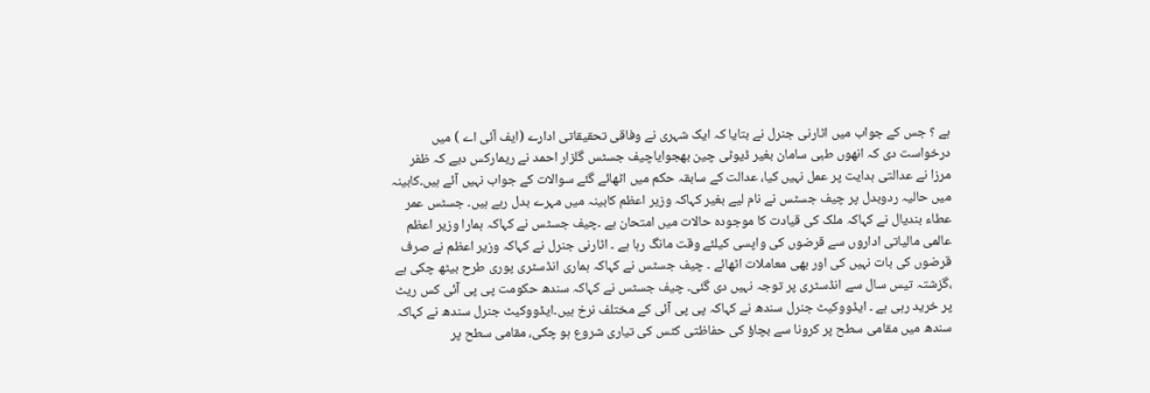ہے ؟ جس کے جواب میں اٹارنی جنرل نے بتایا کہ ایک شہری نے وفاقی تحقیقاتی ادارے (ایف آئی اے ) میں درخواست دی کہ انھوں طبی سامان بغیر ڈیوٹی چین بھجوایاچیف جسٹس گلزار احمد نے ریمارکس دیے کہ ظفر مرزا نے عدالتی ہدایت پر عمل نہیں کیا، عدالت کے سابقہ حکم میں اٹھائے گئے سوالات کے جواب نہیں آئے ہیں۔کابینہ میں حالیہ ردوبدل پر چیف جسٹس نے نام لیے بغیر کہاکہ وزیر اعظم کابینہ میں مہرے بدل رہے ہیں۔ جسٹس عمر عطاء بندیال نے کہاکہ ملک کی قیادت کا موجودہ حالات میں امتحان ہے ۔چیف جسٹس نے کہاکہ ہمارا وزیر اعظم عالمی مالیاتی اداروں سے قرضوں کی واپسی کیلئے وقت مانگ رہا ہے ۔ اٹارنی جنرل نے کہاکہ وزیر اعظم نے صرف قرضوں کی بات نہیں کی اور بھی معاملات اٹھائے ۔ چیف جسٹس نے کہاکہ ہماری انڈسٹری پوری طرح بیٹھ چکی ہے ،گزشتہ تیس سال سے انڈسٹری پر توجہ نہیں دی گئی۔ چیف جسٹس نے کہاکہ سندھ حکومت پی پی آئی کس ریٹ پر خرید رہی ہے ۔ ایڈووکیٹ جنرل سندھ نے کہاکہ پی پی آئی کے مختلف نرخ ہیں۔ایڈووکیٹ جنرل سندھ نے کہاکہ سندھ میں مقامی سطح پر کرونا سے بچاؤ کی حفاظتی کٹس کی تیاری شروع ہو چکی، مقامی سطح پر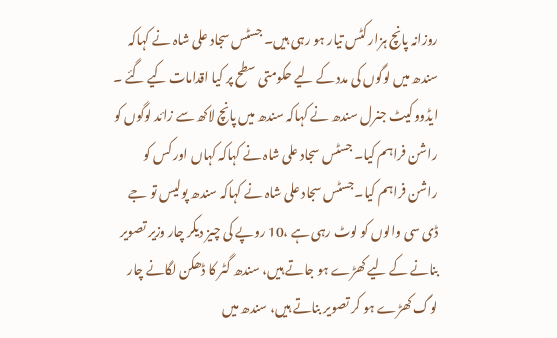روزانہ پانچ ہزار کٹس تیار ہو رہی ہیں۔ جسٹس سجاد علی شاہ نے کہاکہ سندھ میں لوگوں کی مدد کے لیے حکومتی سطح پر کیا اقدامات کیے گئے ۔ ایڈووکیٹ جنرل سندھ نے کہاکہ سندھ میں پانچ لاکھ سے زائد لوگوں کو راشن فراہم کیا۔ جسٹس سجاد علی شاہ نے کہاکہ کہاں اور کس کو راشن فراہم کیا۔جسٹس سجاد علی شاہ نے کہاکہ سندھ پولیس تو جے ڈی سی والوں کو لوٹ رہی ہے ،10 روپے کی چیز دیکر چار وزیر تصویر بنانے کے لیے کھڑے ہو جاتے ہیں، سندھ گٹر کا ڈھکن لگانے چار لوگ کھڑے ہو کر تصویر بناتے ہیں، سندھ میں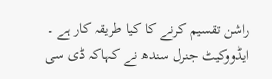راشن تقسیم کرنے کا کیا طریقہ کار ہے ۔ ایڈووکیٹ جنرل سندھ نے کہاکہ ڈی سی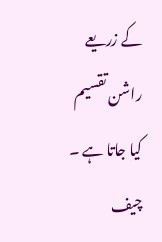کے زریعے راشن تقسیم کیا جاتا ہے ۔ چیف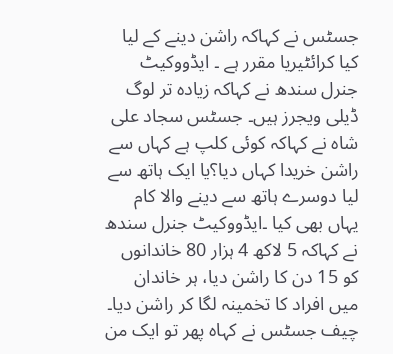جسٹس نے کہاکہ راشن دینے کے لیا کیا کرائٹیریا مقرر ہے ۔ ایڈووکیٹ جنرل سندھ نے کہاکہ زیادہ تر لوگ ڈیلی ویجرز ہیں۔ جسٹس سجاد علی شاہ نے کہاکہ کوئی کلپ ہے کہاں سے راشن خریدا کہاں دیا؟یا ایک ہاتھ سے لیا دوسرے ہاتھ سے دینے والا کام یہاں بھی کیا ۔ایڈووکیٹ جنرل سندھ نے کہاکہ 5 لاکھ 4 ہزار 80 خاندانوں کو 15 دن کا راشن دیا، ہر خاندان میں افراد کا تخمینہ لگا کر راشن دیا۔ چیف جسٹس نے کہاہ پھر تو ایک من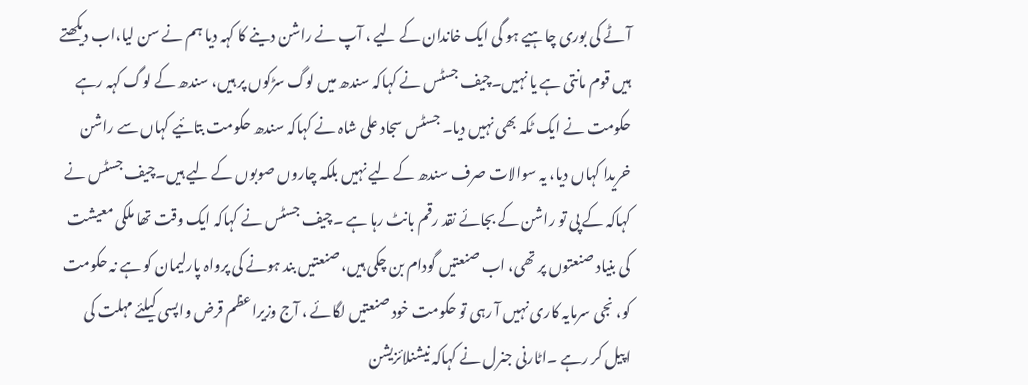آٹے کی بوری چاہیے ہو گی ایک خاندان کے لیے ، آپ نے راشن دینے کا کہہ دیا ہم نے سن لیا،اب دیکھتے ہیں قوم مانتی ہے یا نہیں۔چیف جسٹس نے کہاکہ سندھ میں لوگ سڑکوں پر ہیں، سندھ کے لوگ کہہ رہے حکومت نے ایک ٹکہ بھی نہیں دیا۔ جسٹس سجاد علی شاہ نے کہاکہ سندھ حکومت بتائیے کہاں سے راشن خریدا کہاں دیا، یہ سوالات صرف سندھ کے لیے نہیں بلکہ چاروں صوبوں کے لیے ہیں۔چیف جسٹس نے کہاکہ کے پی تو راشن کے بجائے نقد رقم بانٹ رہا ہے ۔چیف جسٹس نے کہاکہ ایک وقت تھا ملکی معیشت کی بنیاد صنعتوں پر تھی، اب صنعتیں گودام بن چکی ہیں، صنعتیں بند ہونے کی پرواہ پارلیمان کو ہے نہ حکومت کو، نجی سرمایہ کاری نہیں آ رہی تو حکومت خود صنعتیں لگائے ، آج وزیراعظم قرض واپسی کیلئے مہلت کی اپیل کر رہے ۔اٹارنی جنرل نے کہاکہ نیشنلائزیشن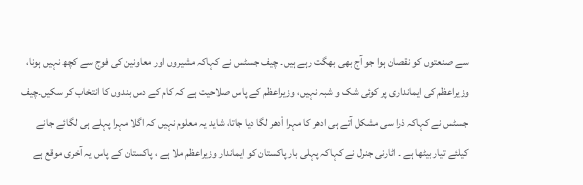سے صنعتوں کو نقصان ہوا جو آج بھی بھگت رہے ہیں۔ چیف جسٹس نے کہاکہ مشیروں اور معاونین کی فوج سے کچھ نہیں ہونا، وزیراعظم کی ایمانداری پر کوئی شک و شبہ نہیں، وزیراعظم کے پاس صلاحیت ہے کہ کام کے دس بندوں کا انتخاب کر سکیں۔چیف جسٹس نے کہاکہ ذرا سی مشکل آتے ہی ادھر کا مہرا اْدھر لگا دیا جاتا، شاید یہ معلوم نہیں کہ اگلا مہرا پہلے ہی لگائے جانے کیلئے تیار بیٹھا ہے ۔ اٹارنی جنرل نے کہاکہ پہلی بار پاکستان کو ایماندار وزیراعظم ملا ہے ، پاکستان کے پاس یہ آخری موقع ہے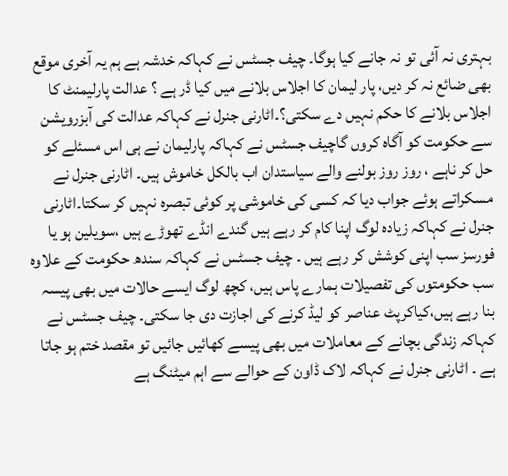بہتری نہ آئی تو نہ جانے کیا ہوگا۔ چیف جسٹس نے کہاکہ خدشہ ہے ہم یہ آخری موقع بھی ضائع نہ کر دیں، پار لیمان کا اجلاس بلانے میں کیا ڈر ہے ؟ عدالت پارلیمنٹ کا اجلاس بلانے کا حکم نہیں دے سکتی؟۔اٹارنی جنرل نے کہاکہ عدالت کی آبزرویشن سے حکومت کو آگاہ کروں گاچیف جسٹس نے کہاکہ پارلیمان نے ہی اس مسئلے کو حل کر ناہے ، روز روز بولنے والے سیاستدان اب بالکل خاموش ہیں۔ اٹارنی جنرل نے مسکراتے ہوئے جواب دیا کہ کسی کی خاموشی پر کوئی تبصرہ نہیں کر سکتا۔اٹارنی جنرل نے کہاکہ زیادہ لوگ اپنا کام کر رہے ہیں گندے انڈے تھوڑے ہیں ،سویلین ہو یا فورسز سب اپنی کوشش کر رہے ہیں ۔ چیف جسٹس نے کہاکہ سندھ حکومت کے علاوہ سب حکومتوں کی تفصیلات ہمارے پاس ہیں، کچھ لوگ ایسے حالات میں بھی پیسہ بنا رہے ہیں،کیاکرپٹ عناصر کو لیڈ کرنے کی اجازت دی جا سکتی۔ چیف جسٹس نے کہاکہ زندگی بچانے کے معاملات میں بھی پیسے کھائیں جائیں تو مقصد ختم ہو جاتا ہے ۔ اٹارنی جنرل نے کہاکہ لاک ڈاون کے حوالے سے اہم میٹنگ ہے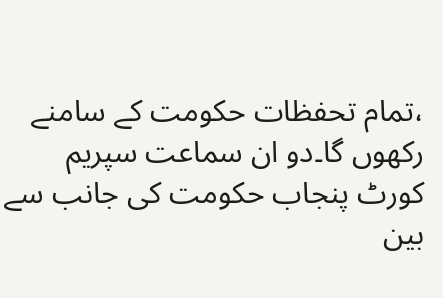،تمام تحفظات حکومت کے سامنے رکھوں گا۔دو ان سماعت سپریم کورٹ پنجاب حکومت کی جانب سے بین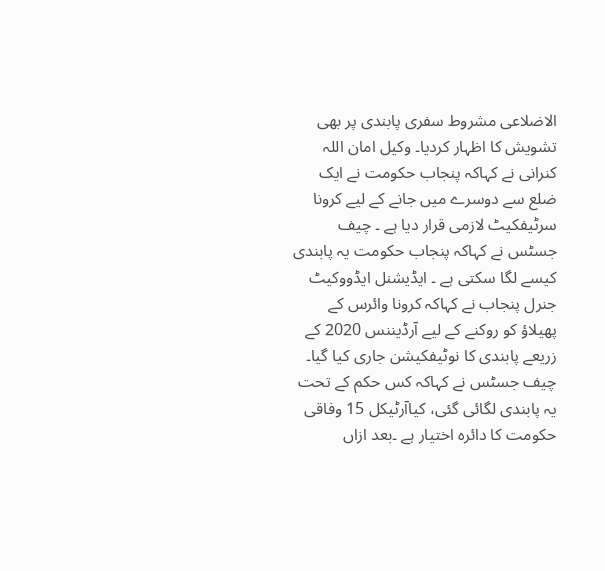الاضلاعی مشروط سفری پابندی پر بھی تشویش کا اظہار کردیا۔ وکیل امان اللہ کنرانی نے کہاکہ پنجاب حکومت نے ایک ضلع سے دوسرے میں جانے کے لیے کرونا سرٹیفکیٹ لازمی قرار دیا ہے ۔ چیف جسٹس نے کہاکہ پنجاب حکومت یہ پابندی کیسے لگا سکتی ہے ۔ ایڈیشنل ایڈووکیٹ جنرل پنجاب نے کہاکہ کرونا وائرس کے پھیلاؤ کو روکنے کے لیے آرڈیننس 2020 کے زریعے پابندی کا نوٹیفکیشن جاری کیا گیا۔ چیف جسٹس نے کہاکہ کس حکم کے تحت یہ پابندی لگائی گئی، کیاآرٹیکل 15 وفاقی حکومت کا دائرہ اختیار ہے ۔بعد ازاں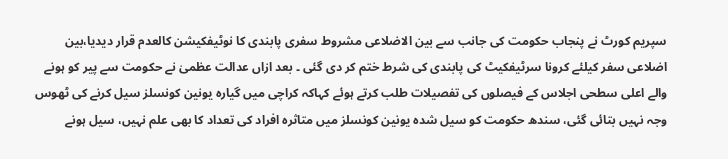سپریم کورٹ نے پنجاب حکومت کی جانب سے بین الاضلاعی مشروط سفری پابندی کا نوٹیفکیشن کالعدم قرار دیدیا،بین اضلاعی سفر کیلئے کرونا سرٹیفکیٹ کی پابندی کی شرط ختم کر دی گئی ۔ بعد ازاں عدالت عظمیٰ نے حکومت سے پیر کو ہونے والے اعلی سطحی اجلاس کے فیصلوں کی تفصیلات طلب کرتے ہوئے کہاکہ کراچی میں گیارہ یونین کونسلز سیل کرنے کی ٹھوس وجہ نہیں بتائی گئی، سندھ حکومت کو سیل شدہ یونین کونسلز میں متاثرہ افراد کی تعداد کا بھی علم نہیں، سیل ہونے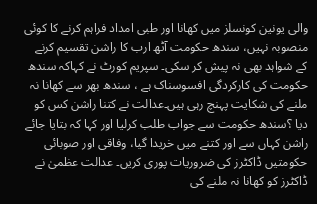والی یونین کونسلز میں کھانا اور طبی امداد فراہم کرنے کا کوئی منصوبہ نہیں، سندھ حکومت آٹھ ارب کا راشن تقسیم کرنے کے شواہد بھی نہ پیش کر سکی۔ سپریم کورٹ نے کہاکہ سندھ حکومت کی کارکردگی افسوسناک ہے ، سندھ بھر سے کھانا نہ ملنے کی شکایت پہنچ رہی ہیں۔عدالت نے کتنا راشن کس کو دیا ؟سندھ حکومت سے جواب طلب کرلیا اور کہا کہ بتایا جائے راشن کہاں سے اور کتنے میں خریدا گیا، وفاقی اور صوبائی حکومتیں ڈاکٹرز کی ضروریات پوری کریں۔ عدالت عظمیٰ نے ڈاکٹرز کو کھانا نہ ملنے کی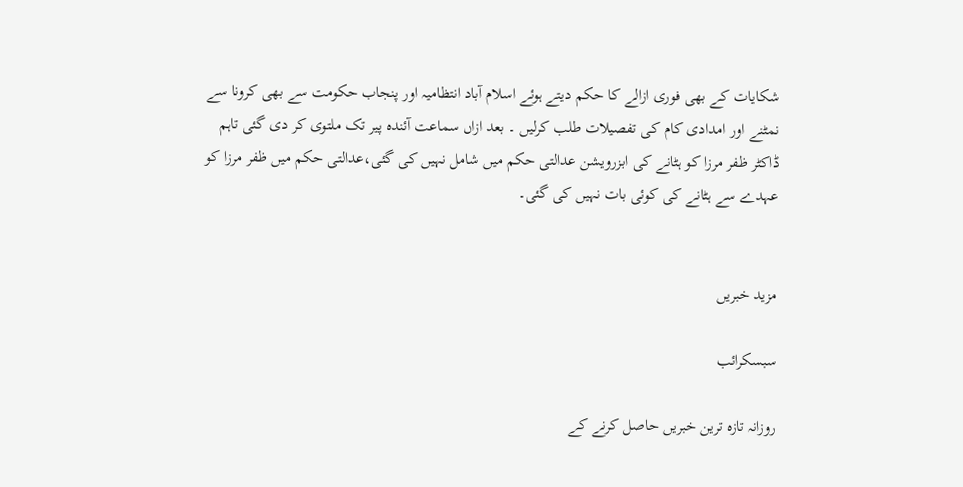شکایات کے بھی فوری ازالے کا حکم دیتے ہوئے اسلام آباد انتظامیہ اور پنجاب حکومت سے بھی کرونا سے نمٹنے اور امدادی کام کی تفصیلات طلب کرلیں ۔ بعد ازاں سماعت آئندہ پیر تک ملتوی کر دی گئی تاہم ڈاکٹر ظفر مرزا کو ہٹانے کی ابزرویشن عدالتی حکم میں شامل نہیں کی گئی،عدالتی حکم میں ظفر مرزا کو عہدے سے ہٹانے کی کوئی بات نہیں کی گئی۔


مزید خبریں

سبسکرائب

روزانہ تازہ ترین خبریں حاصل کرنے کے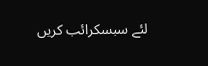لئے سبسکرائب کریں